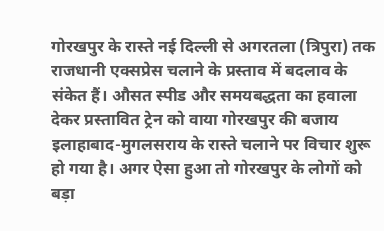गोरखपुर के रास्ते नई दिल्ली से अगरतला (त्रिपुरा) तक राजधानी एक्सप्रेस चलाने के प्रस्ताव में बदलाव के संकेत हैं। औसत स्पीड और समयबद्धता का हवाला देकर प्रस्तावित ट्रेन को वाया गोरखपुर की बजाय इलाहाबाद-मुगलसराय के रास्ते चलाने पर विचार शुरू हो गया है। अगर ऐसा हुआ तो गोरखपुर के लोगों को बड़ा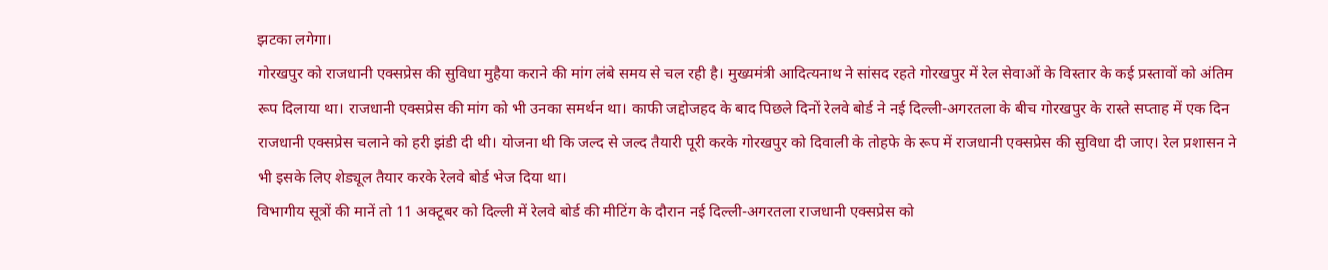झटका लगेगा।
गोरखपुर को राजधानी एक्सप्रेस की सुविधा मुहैया कराने की मांग लंबे समय से चल रही है। मुख्यमंत्री आदित्यनाथ ने सांसद रहते गोरखपुर में रेल सेवाओं के विस्तार के कई प्रस्तावों को अंतिम रूप दिलाया था। राजधानी एक्सप्रेस की मांग को भी उनका समर्थन था। काफी जद्दोजहद के बाद पिछले दिनों रेलवे बोर्ड ने नई दिल्ली-अगरतला के बीच गोरखपुर के रास्ते सप्ताह में एक दिन राजधानी एक्सप्रेस चलाने को हरी झंडी दी थी। योजना थी कि जल्द से जल्द तैयारी पूरी करके गोरखपुर को दिवाली के तोहफे के रूप में राजधानी एक्सप्रेस की सुविधा दी जाए। रेल प्रशासन ने भी इसके लिए शेड्यूल तैयार करके रेलवे बोर्ड भेज दिया था।
विभागीय सूत्रों की मानें तो 11 अक्टूबर को दिल्ली में रेलवे बोर्ड की मीटिंग के दौरान नई दिल्ली-अगरतला राजधानी एक्सप्रेस को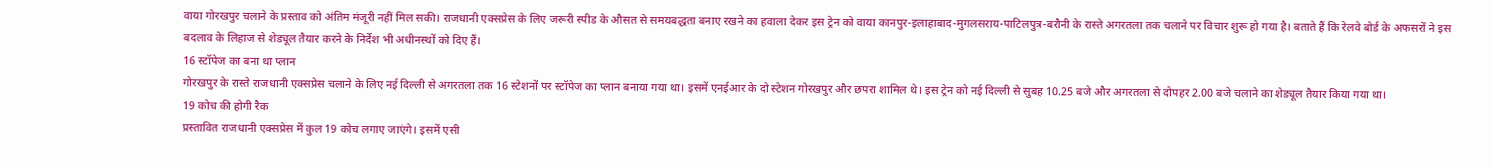वाया गोरखपुर चलाने के प्रस्ताव को अंतिम मंजूरी नहीं मिल सकी। राजधानी एक्सप्रेस के लिए जरूरी स्पीड के औसत से समयबद्धता बनाए रखने का हवाला देकर इस ट्रेन को वाया कानपुर-इलाहाबाद-मुगलसराय-पाटिलपुत्र-बरौनी के रास्ते अगरतला तक चलाने पर विचार शुरू हो गया है। बताते हैं कि रेलवे बोर्ड के अफसरों ने इस बदलाव के लिहाज से शेड्यूल तैयार करने के निर्देश भी अधीनस्थों को दिए हैं।
16 स्टॉपेज का बना था प्लान
गोरखपुर के रास्ते राजधानी एक्सप्रेस चलाने के लिए नई दिल्ली से अगरतला तक 16 स्टेशनों पर स्टॉपेज का प्लान बनाया गया था। इसमें एनईआर के दो स्टेशन गोरखपुर और छपरा शामिल थे। इस ट्रेन को नई दिल्ली से सुबह 10.25 बजे और अगरतला से दोपहर 2.00 बजे चलाने का शेड्यूल तैयार किया गया था।
19 कोच की होगी रैक
प्रस्तावित राजधानी एक्सप्रेस में कुल 19 कोच लगाए जाएंगे। इसमें एसी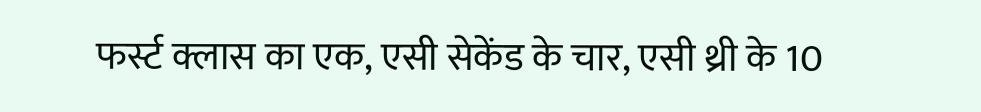फर्स्ट क्लास का एक, एसी सेकेंड के चार, एसी थ्री के 10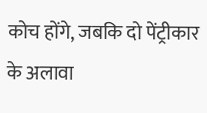कोच होंगे, जबकि दो पेंट्रीकार के अलावा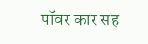पॉवर कार सह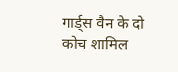गार्ड्स वैन के दो कोच शामिल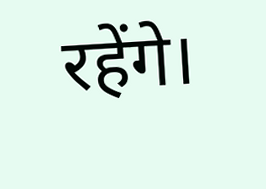रहेंगे।